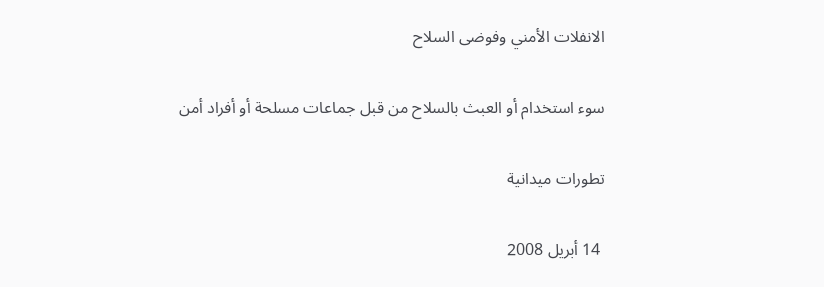الانفلات الأمني وفوضى السلاح

سوء استخدام أو العبث بالسلاح من قبل جماعات مسلحة أو أفراد أمن

تطورات ميدانية

 14 أبريل 2008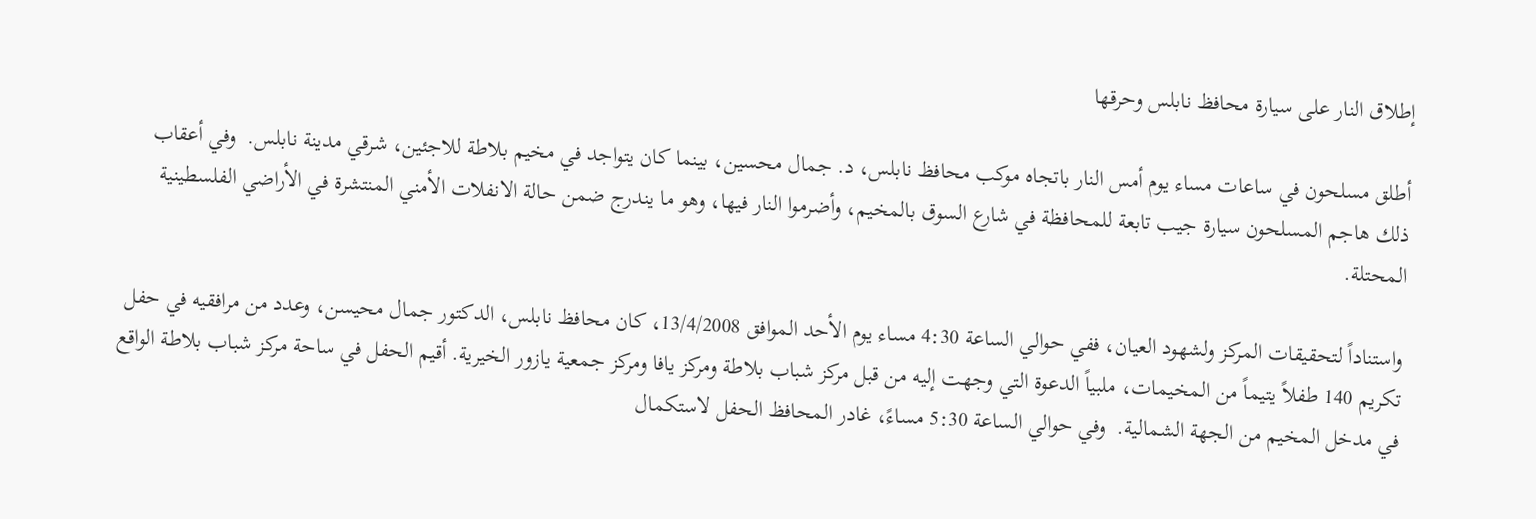إطلاق النار على سيارة محافظ نابلس وحرقها

أطلق مسلحون في ساعات مساء يوم أمس النار باتجاه موكب محافظ نابلس، د. جمال محسين، بينما كان يتواجد في مخيم بلاطة للاجئين، شرقي مدينة نابلس.  وفي أعقاب ذلك هاجم المسلحون سيارة جيب تابعة للمحافظة في شارع السوق بالمخيم، وأضرموا النار فيها، وهو ما يندرج ضمن حالة الانفلات الأمني المنتشرة في الأراضي الفلسطينية المحتلة.

واستناداً لتحقيقات المركز ولشهود العيان، ففي حوالي الساعة 4:30 مساء يوم الأحد الموافق 13/4/2008، كان محافظ نابلس، الدكتور جمال محيسن، وعدد من مرافقيه في حفل تكريم 140 طفلاً يتيماً من المخيمات، ملبياً الدعوة التي وجهت إليه من قبل مركز شباب بلاطة ومركز يافا ومركز جمعية يازور الخيرية. أقيم الحفل في ساحة مركز شباب بلاطة الواقع في مدخل المخيم من الجهة الشمالية.  وفي حوالي الساعة 5:30 مساءً، غادر المحافظ الحفل لاستكمال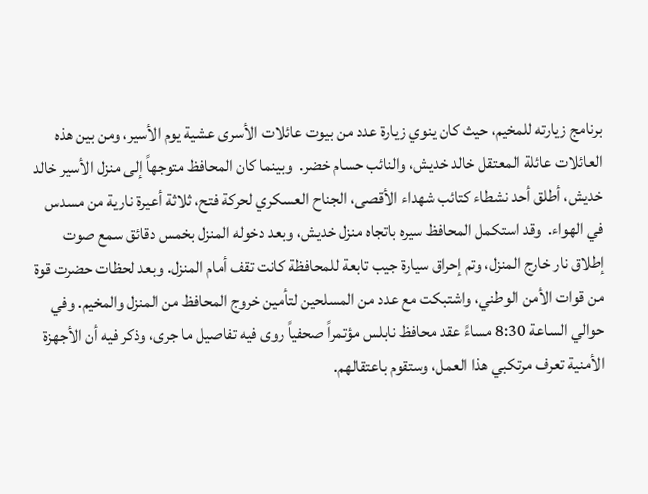برنامج زيارته للمخيم، حيث كان ينوي زيارة عدد من بيوت عائلات الأسرى عشية يوم الأسير، ومن بين هذه العائلات عائلة المعتقل خالد خديش، والنائب حسام خضر.  وبينما كان المحافظ متوجهاً إلى منزل الأسير خالد خديش، أطلق أحد نشطاء كتائب شهداء الأقصى، الجناح العسكري لحركة فتح، ثلاثة أعيرة نارية من مسدس في الهواء.  وقد استكمل المحافظ سيره باتجاه منزل خديش، وبعد دخوله المنزل بخمس دقائق سمع صوت إطلاق نار خارج المنزل، وتم إحراق سيارة جيب تابعة للمحافظة كانت تقف أمام المنزل. وبعد لحظات حضرت قوة من قوات الأمن الوطني، واشتبكت مع عدد من المسلحين لتأمين خروج المحافظ من المنزل والمخيم. وفي حوالي الساعة 8:30 مساءً عقد محافظ نابلس مؤتمراً صحفياً روى فيه تفاصيل ما جرى، وذكر فيه أن الأجهزة الأمنية تعرف مرتكبي هذا العمل، وستقوم باعتقالهم.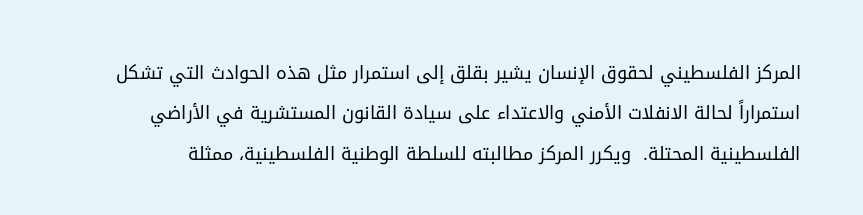المركز الفلسطيني لحقوق الإنسان يشير بقلق إلى استمرار مثل هذه الحوادث التي تشكل استمراراً لحالة الانفلات الأمني والاعتداء على سيادة القانون المستشرية في الأراضي الفلسطينية المحتلة.  ويكرر المركز مطالبته للسلطة الوطنية الفلسطينية، ممثلة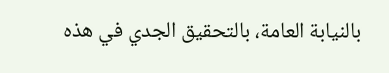بالنيابة العامة، بالتحقيق الجدي في هذه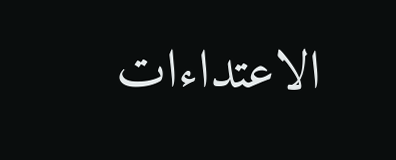الاعتداءات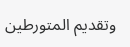وتقديم المتورطين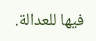فيها للعدالة.